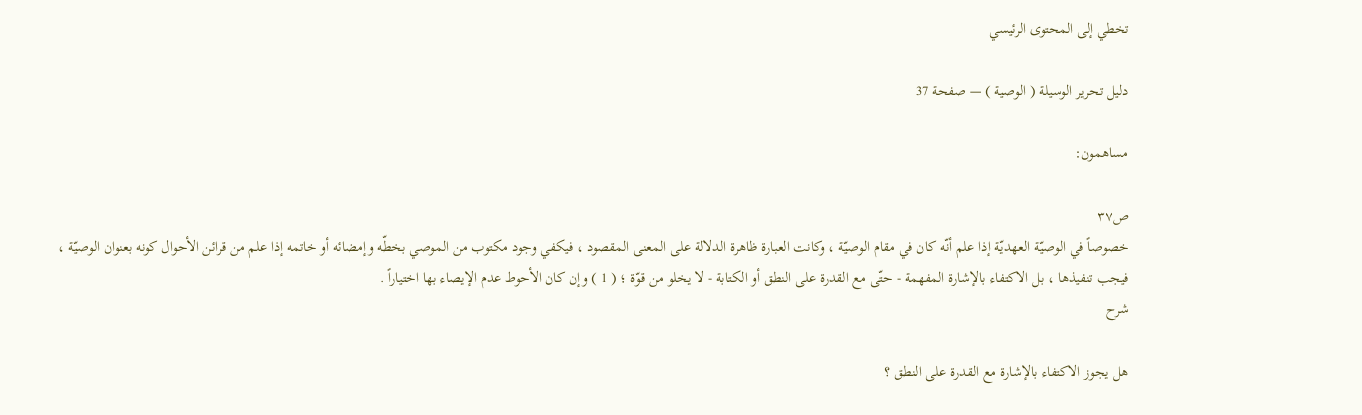تخطي إلى المحتوى الرئيسي

دليل تحرير الوسيلة ( الوصية ) — صفحة 37

مساهمون:

ص٣٧
خصوصاً في الوصيّة العهديّة إذا علم أنّه كان في مقام الوصيّة ، وكانت العبارة ظاهرة الدلالة على المعنى المقصود ، فيكفي وجود مكتوب من الموصي بخطّه وإمضائه أو خاتمه إذا علم من قرائن الأحوال كونه بعنوان الوصيّة ، فيجب تنفيذها ، بل الاكتفاء بالإشارة المفهمة - حتّى مع القدرة على النطق أو الكتابة - لا يخلو من قوّة ؛ ( 1 ) وإن كان الأحوط عدم الإيصاء بها اختياراً .
شرح

هل يجوز الاكتفاء بالإشارة مع القدرة على النطق ؟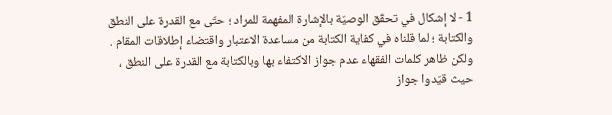1 - لا إشكال في تحقّق الوصيّة بالإشارة المفهمة للمراد ؛ حتّى مع القدرة على النطق والكتابة ؛ لما قلناه في كفاية الكتابة من مساعدة الاعتبار واقتضاء إطلاقات المقام . ولكن ظاهر كلمات الفقهاء عدم جواز الاكتفاء بها وبالكتابة مع القدرة على النطق ، حيث قيّدوا جواز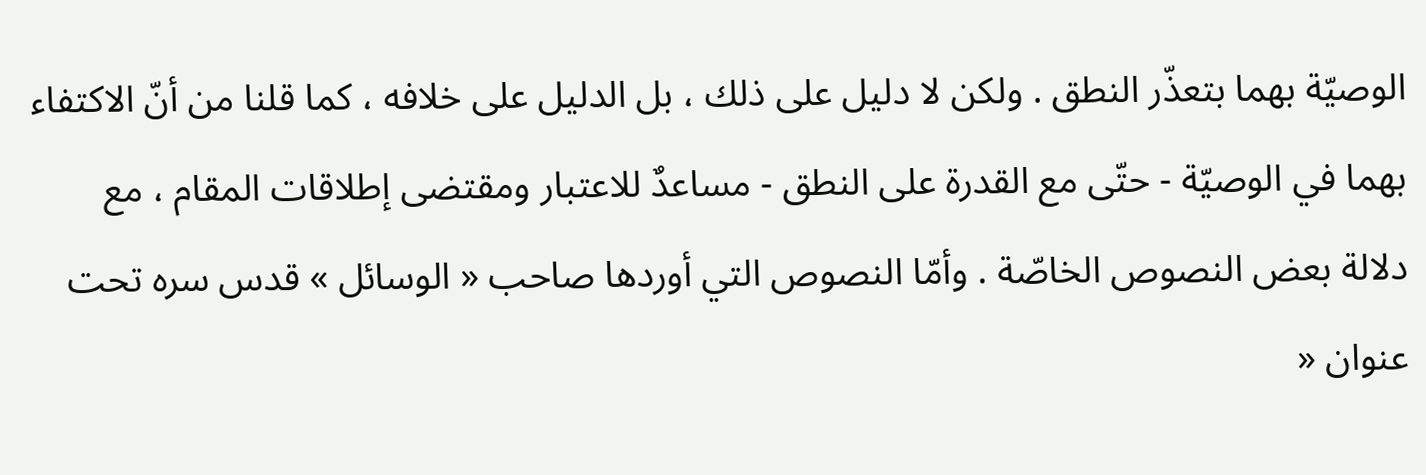الوصيّة بهما بتعذّر النطق . ولكن لا دليل على ذلك ، بل الدليل على خلافه ، كما قلنا من أنّ الاكتفاء بهما في الوصيّة - حتّى مع القدرة على النطق - مساعدٌ للاعتبار ومقتضى إطلاقات المقام ، مع دلالة بعض النصوص الخاصّة . وأمّا النصوص التي أوردها صاحب « الوسائل » قدس سره تحت عنوان «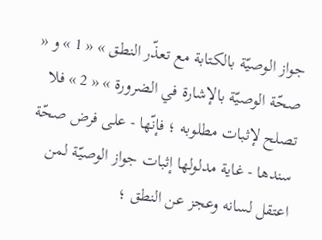جواز الوصيّة بالكتابة مع تعذّر النطق » « 1 » و « صحّة الوصيّة بالإشارة في الضرورة » « 2 » فلا تصلح لإثبات مطلوبه ؛ فإنّها - على فرض صحّة سندها - غاية مدلولها إثبات جواز الوصيّة لمن اعتقل لسانه وعجز عن النطق ؛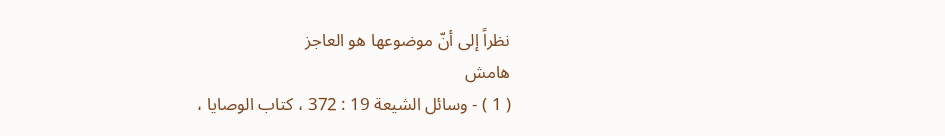نظراً إلى أنّ موضوعها هو العاجز
هامش
( 1 ) - وسائل الشيعة 19 : 372 ، كتاب الوصايا ،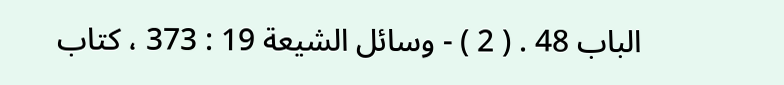الباب 48 . ( 2 ) - وسائل الشيعة 19 : 373 ، كتاب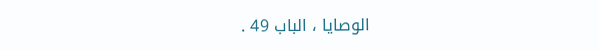الوصايا ، الباب 49 .